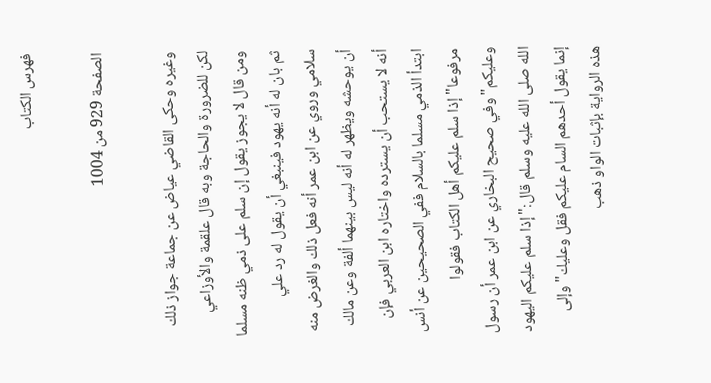فهرس الكتاب

الصفحة 929 من 1004

وغيره وحكى القاضي عياض عن جماعة جواز ذلك لكن للضرورة والحاجة وبه قال علقمة والأوزاعي ومن قال لا يجوز يقول إن سلم على ذمي ظنه مسلما ثم بان له أنه يهود فينبغي أن يقول له رد علي سلامي وروي عن ابن عمر أنه فعل ذلك والغرض منه أن يوحشه ويظهر له أنه ليس بينهما ألفة وعن مالك أنه لا يستحب أن يسترده واختاره ابن العربي فإن ابتدأ الذمي مسلما بالسلام ففي الصحيحين عن أنس مرفوعا"إذا سلم عليكم أهل الكتاب فقولوا وعليكم"وفي صحيح البخاري عن ابن عمر أن رسول الله صلى الله عليه وسلم قال:"إذا سلم عليكم اليهود إنما يقول أحدهم السام عليكم فقل وعليك"وإلى هذه الرواية بإثبات الواو ذهب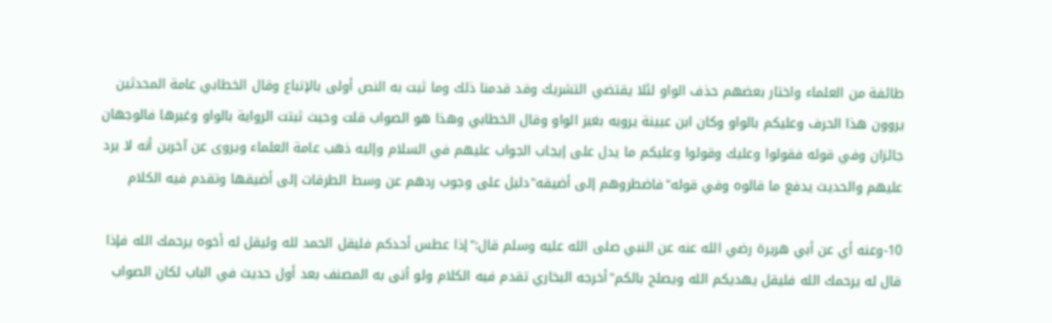طائفة من العلماء واختار بعضهم حذف الواو لئلا يقتضي التشريك وقد قدمنا ذلك وما ثبت به النص أولى بالإتباع وقال الخطابي عامة المحدثين يروون هذا الحرف وعليكم بالواو وكان ابن عيينة يرويه بغير الواو وقال الخطابي وهذا هو الصواب قلت وحيث ثبتت الرواية بالواو وغيرها فالوجهان جائزان وفي قوله فقولوا وعليك وقولوا وعليكم ما يدل على إيجاب الجواب عليهم في السلام وإليه ذهب عامة العلماء ويروى عن آخرين أنه لا يرد عليهم والحديث يدفع ما قالوه وفي قوله"فاضطروهم إلى أضيقه"دليل على وجوب ردهم عن وسط الطرقات إلى أضيقها وتقدم فيه الكلام

10-وعنه أي عن أبي هريرة رضي الله عنه عن النبي صلى الله عليه وسلم قال:"إذا عطس أحدكم فليقل الحمد لله وليقل له أخوه يرحمك الله فإذا قال له يرحمك الله فليقل يهديكم الله ويصلح بالكم"أخرجه البخاري تقدم فيه الكلام ولو أتى به المصنف بعد أول حديث في الباب لكان الصواب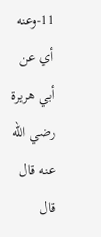11-وعنه أي عن أبي هريرة رضي الله عنه قال قال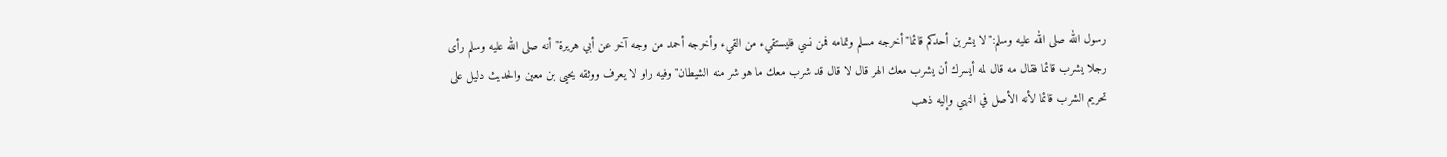رسول الله صلى الله عليه وسلم:"لا يشربن أحدكم قائما"أخرجه مسلم وتمامه فمن نسي فليستقيء من القيء وأخرجه أحمد من وجه آخر عن أبي هريرة"أنه صلى الله عليه وسلم رأى رجلا يشرب قائما فقال مه قال لمه أيسرك أن يشرب معك الهر قال لا قال قد شرب معك ما هو شر منه الشيطان"وفيه راو لا يعرف ووثقه يحيى بن معين والحديث دليل على تحريم الشرب قائما لأنه الأصل في النهي وإليه ذهب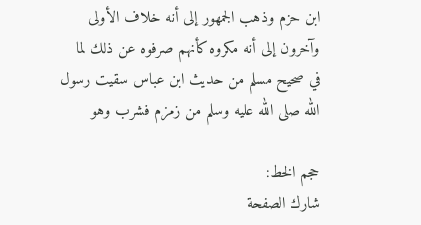ابن حزم وذهب الجمهور إلى أنه خلاف الأولى وآخرون إلى أنه مكروه كأنهم صرفوه عن ذلك لما في صحيح مسلم من حديث ابن عباس سقيت رسول الله صلى الله عليه وسلم من زمزم فشرب وهو

حجم الخط:
شارك الصفحة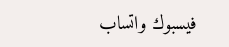فيسبوك واتساب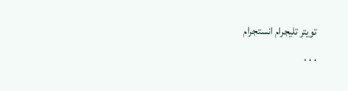تويتر تليجرام انستجرام
. . .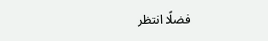فضلًا انتظر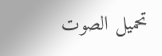تحميل الصوت